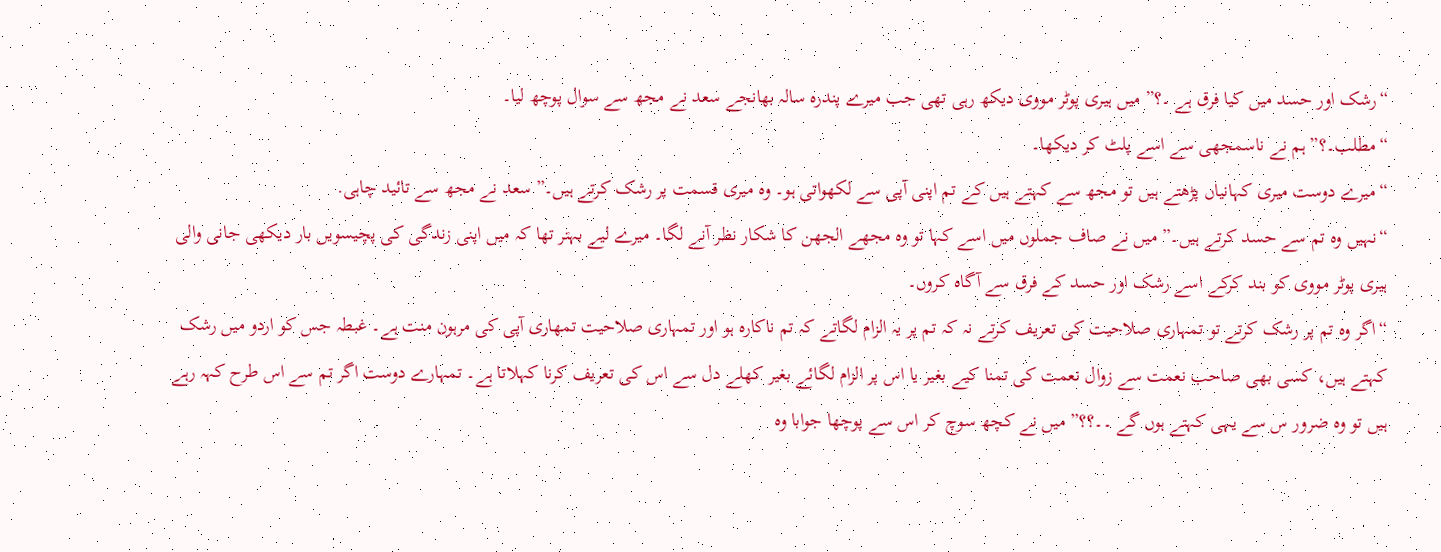“رشک اور حسد میں کیا فرق ہے ۔؟” میں ہیری پوٹر مووی دیکھ رہی تھی جب میرے پندرہ سالہ بھانجے سعد نے مجھ سے سوال پوچھ لیا۔
“مطلب۔؟” ہم نے ناسمجھی سے اسے پلٹ کر دیکھا۔
“میرے دوست میری کہانیاں پڑھتے ہیں تو مجھ سے کہتے ہیں کے تم اپنی آپی سے لکھواتی ہو۔ وہ میری قسمت پر رشک کرتے ہیں۔” سعد نے مجھ سے تائید چاہی.
“نہیں وہ تم سے حسد کرتے ہیں۔” میں نے صاف جملوں میں اسے کہا تو وہ مجھے الجھن کا شکار نظر آنے لگا۔ میرے لیے بہتر تھا کہ میں اپنی زندگی کی پچیسویں بار دیکھی جانی والی ہیری پوٹر مووی کو بند کرکے اسے رشک اور حسد کے فرق سے آگاہ کروں۔
“اگر وہ تم پر رشک کرتے تو تمہاری صلاحیت کی تعریف کرتے نہ کہ تم پر یہ الزام لگاتے کہ تم ناکارہ ہو اور تمہاری صلاحیت تمھاری آپی کی مرہون منت ہے۔ غبطہ جس کو اردو میں رشک کہتے ہیں، کسی بھی صاحب نعمت سے زوال نعمت کی تمنا کیے بغیر یا اس پر الزام لگائے بغیر کھلے دل سے اس کی تعریف کرنا کہلاتا ہے۔ تمہارے دوست اگر تم سے اس طرح کہہ رہے ہیں تو وہ ضرور س سے یہی کہتے ہوں گے ۔۔؟؟” میں نے کچھ سوچ کر اس سے پوچھا جوابا وہ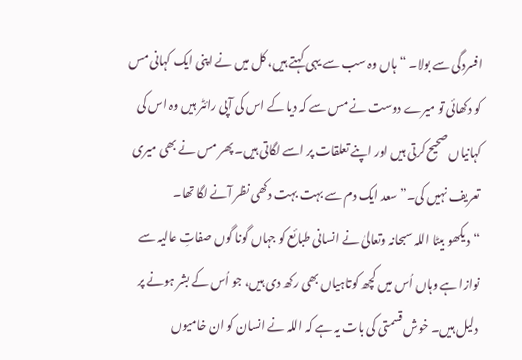افسردگی سے بولا۔ “ہاں وہ سب سے یہی کہتے ہیں، کل میں نے اپنی ایک کہانی مس کو دکھائی تو میرے دوست نے مس سے کہ دیا کے اس کی آپی رائٹر ہیں وہ اس کی کہانیاں صحیح کرتی ہیں اور اپنے تعلقات پر اسے لگاتی ہیں۔ پھر مس نے بھی میری تعریف نہیں کی۔” سعد ایک دم سے بہت بہت دکھی نظر آنے لگا تھا۔
“دیکھو بیٹا اللہ سبحانہ وتعالیٰ نے انسانی طبائع کو جہاں گونا گوں صفاتِ عالیہ سے نوازا ہے وہاں اُس میں کچھ کوتاہیاں بھی رکھ دی ہیں، جو اُس کے بشر ہونے پر دلیل ہیں۔ خوش قسمتی کی بات یہ ہے کہ اللہ نے انسان کو ان خامیوں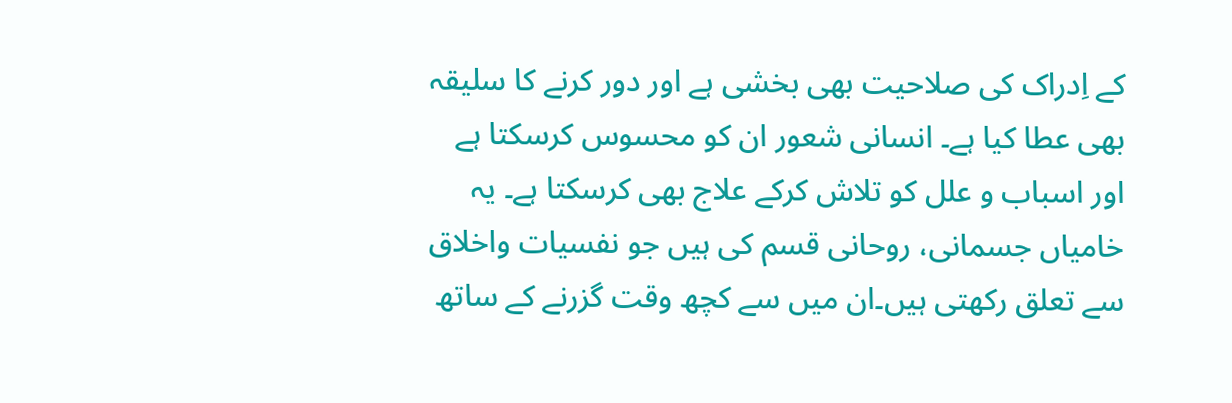کے اِدراک کی صلاحیت بھی بخشی ہے اور دور کرنے کا سلیقہ بھی عطا کیا ہے۔ انسانی شعور ان کو محسوس کرسکتا ہے اور اسباب و علل کو تلاش کرکے علاج بھی کرسکتا ہے۔ یہ خامیاں جسمانی، روحانی قسم کی ہیں جو نفسیات واخلاق سے تعلق رکھتی ہیں۔ان میں سے کچھ وقت گزرنے کے ساتھ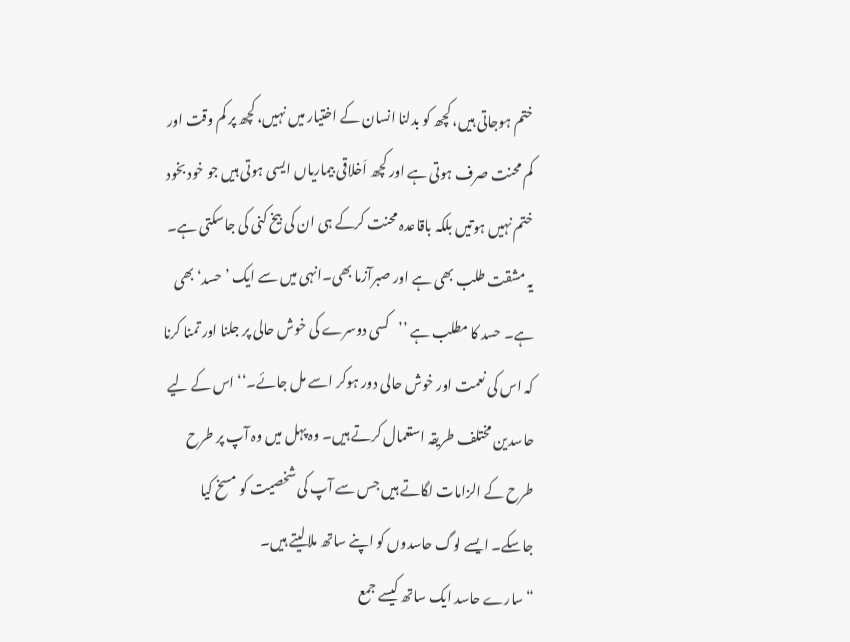ختم ہوجاتی ہیں، کچھ کو بدلنا انسان کے اختیار میں نہیں، کچھ پر کم وقت اور کم محنت صرف ہوتی ہے اور کچھ اَخلاقی بیماریاں ایسی ہوتی ہیں جو خود بخود ختم نہیں ہوتیں بلکہ باقاعدہ محنت کرکے ہی ان کی بیخ کنی کی جاسکتی ہے۔ یہ مشقت طلب بھی ہے اور صبرآزما بھی۔انہی میں سے ایک ’حسد‘ بھی ہے۔ حسد کا مطلب ہے ’’کسی دوسرے کی خوش حالی پر جلنا اور تمنا کرنا کہ اس کی نعمت اور خوش حالی دور ہوکر اسے مل جائے۔‘‘ اس کے لیے حاسدین مختلف طریقہ استعمال کرتے ہیں۔ وہ پہل میں وہ آپ پر طرح طرح کے الزامات لگاتے ہیں جس سے آپ کی شخصیت کو مسخ کیا جاسکے۔ ایسے لوگ حاسدوں کو اپنے ساتھ ملالیتے ہیں۔
“سارے حاسد ایک ساتھ کیسے جمع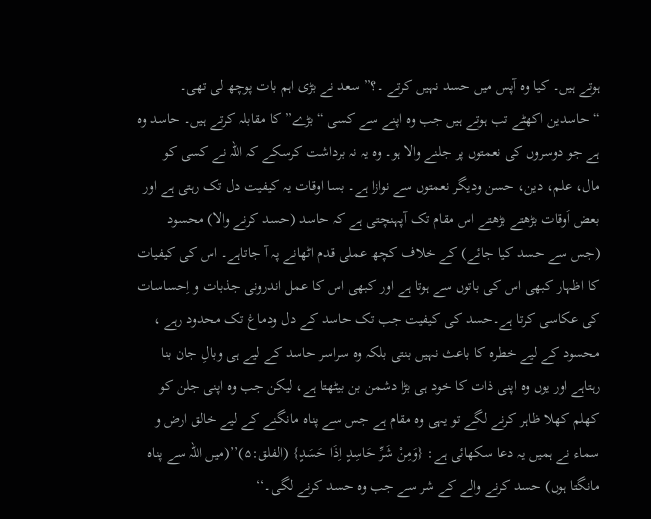ہوتے ہیں۔ کیا وہ آپس میں حسد نہیں کرتے ۔؟” سعد نے بڑی اہم بات پوچھ لی تھی۔
“حاسدین اکھٹے تب ہوتے ہیں جب وہ اپنے سے کسی “بڑے” کا مقابلہ کرتے ہیں۔ حاسد وہ ہے جو دوسروں کی نعمتوں پر جلنے والا ہو۔ وہ یہ نہ برداشت کرسکے کہ اللہ نے کسی کو مال، علم، دین، حسن ودیگر نعمتوں سے نوازا ہے۔ بسا اوقات یہ کیفیت دل تک رہتی ہے اور بعض اَوقات بڑھتے بڑھتے اس مقام تک آپہنچتی ہے کہ حاسد (حسد کرنے والا) محسود (جس سے حسد کیا جائے) کے خلاف کچھ عملی قدم اٹھانے پہ آ جاتاہے۔ اس کی کیفیات کا اظہار کبھی اس کی باتوں سے ہوتا ہے اور کبھی اس کا عمل اندرونی جذبات و اِحساسات کی عکاسی کرتا ہے۔حسد کی کیفیت جب تک حاسد کے دل ودماغ تک محدود رہے ، محسود کے لیے خطرہ کا باعث نہیں بنتی بلکہ وہ سراسر حاسد کے لیے ہی وبالِ جان بنا رہتاہے اور یوں وہ اپنی ذات کا خود ہی بڑا دشمن بن بیٹھتا ہے، لیکن جب وہ اپنی جلن کو کھلم کھلا ظاہر کرنے لگے تو یہی وہ مقام ہے جس سے پناہ مانگنے کے لیے خالق ارض و سماء نے ہمیں یہ دعا سکھائی ہے: {وَمِنْ شَرِّ حَاسِدٍ اِذَا حَسَدٍ} (الفلق:۵)’’(میں اللہ سے پناہ مانگتا ہوں) حسد کرنے والے کے شر سے جب وہ حسد کرنے لگی۔‘‘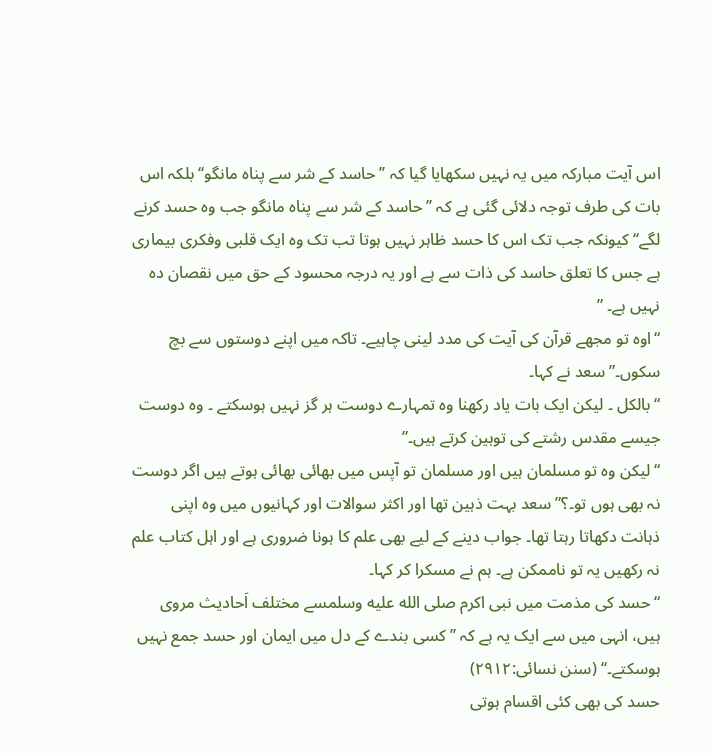اس آیت مبارکہ میں یہ نہیں سکھایا گیا کہ ’’حاسد کے شر سے پناہ مانگو‘‘ بلکہ اس بات کی طرف توجہ دلائی گئی ہے کہ ’’حاسد کے شر سے پناہ مانگو جب وہ حسد کرنے لگے‘‘ کیونکہ جب تک اس کا حسد ظاہر نہیں ہوتا تب تک وہ ایک قلبی وفکری بیماری ہے جس کا تعلق حاسد کی ذات سے ہے اور یہ درجہ محسود کے حق میں نقصان دہ نہیں ہے۔ ”
“اوہ تو مجھے قرآن کی آیت کی مدد لینی چاہیے۔ تاکہ میں اپنے دوستوں سے بچ سکوں۔” سعد نے کہا۔
“بالکل ۔ لیکن ایک بات یاد رکھنا وہ تمہارے دوست ہر گز نہیں ہوسکتے ۔ وہ دوست جیسے مقدس رشتے کی توہین کرتے ہیں۔”
“لیکن وہ تو مسلمان ہیں اور مسلمان تو آپس میں بھائی بھائی ہوتے ہیں اگر دوست نہ بھی ہوں تو۔؟” سعد بہت ذہین تھا اور اکثر سوالات اور کہانیوں میں وہ اپنی ذہانت دکھاتا رہتا تھا۔ جواب دینے کے لیے بھی علم کا ہونا ضروری ہے اور اہل کتاب علم نہ رکھیں یہ تو ناممکن ہے۔ ہم نے مسکرا کر کہا۔
“حسد کی مذمت میں نبی اکرم صلى الله عليه وسلمسے مختلف اَحادیث مروی ہیں، انہی میں سے ایک یہ ہے کہ ’’کسی بندے کے دل میں ایمان اور حسد جمع نہیں ہوسکتے۔‘‘ (سنن نسائی:۲۹۱۲)
حسد کی بھی کئی اقسام ہوتی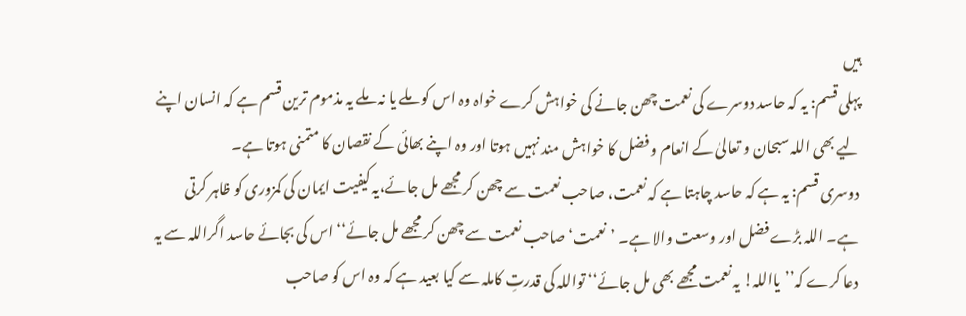ہیں
پہلی قسم: یہ کہ حاسد دوسرے کی نعمت چھن جانے کی خواہش کرے خواہ وہ اس کو ملے یا نہ ملے یہ مذموم ترین قسم ہے کہ انسان اپنے لیے بھی اللہ سبحان و تعالیٰ کے انعام و فضل کا خواہش مند نہیں ہوتا اور وہ اپنے بھائی کے نقصان کا متمنی ہوتا ہے۔
دوسری قسم: یہ ہے کہ حاسد چاہتا ہے کہ نعمت، صاحب نعمت سے چھن کر مجھے مل جائے،یہ کیفیت ایمان کی کمزوری کو ظاہر کرتی ہے۔ اللہ بڑے فضل اور وسعت والا ہے۔ ’نعمت‘ صاحب نعمت سے چھن کر مجھے مل جائے‘‘ اس کی بجائے حاسد اگراللہ سے یہ دعا کرے کہ’’یااللہ! یہ نعمت مجھے بھی مل جائے‘‘ تواللہ کی قدرتِ کاملہ سے کیا بعید ہے کہ وہ اس کو صاحب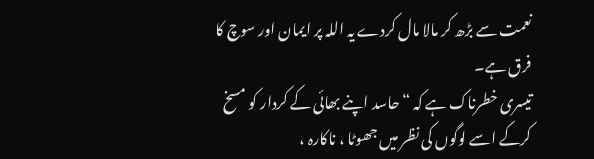نعمت سے بڑھ کر مالا مال کردے یہ اللہ پر ایمان اور سوچ کا فرق ہے۔
تیسری خطرناک ہے کہ “حاسد اپنے بھائی کے کردار کو مسخ کرکے اسے لوگوں کی نظر میں جھوٹا ، ناکارہ ،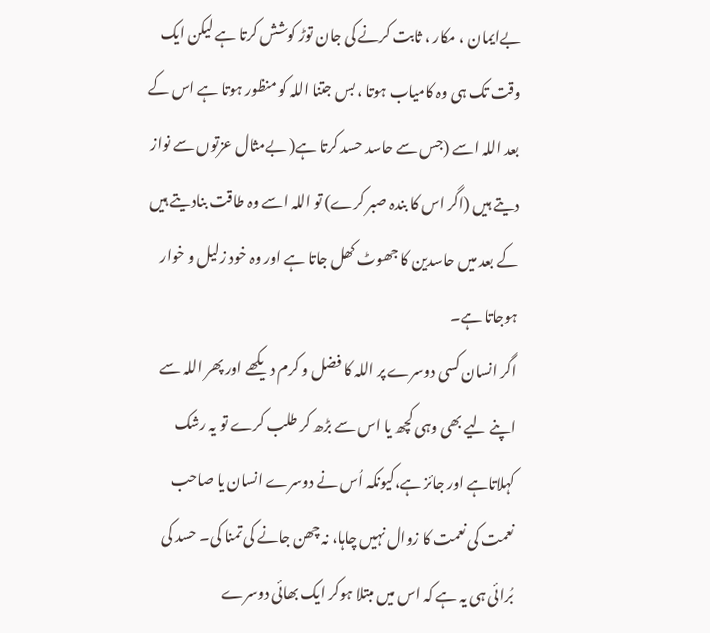بےایمان ، مکار ، ثابت کرنے کی جان توڑ کوشش کرتا ہے لیکن ایک وقت تک ہی وہ کامیاب ہوتا ، بس جتنا اللہ کو منظور ہوتا ہے اس کے بعد اللہ اسے (جس سے حاسد حسد کرتا ہے( بےمثال عزتوں سے نواز دیتے ہیں (اگر اس کا بندہ صبر کرے) تو اللہ اسے وہ طاقت بنادیتے ہیں کے بعد میں حاسدین کا جھوٹ کھل جاتا ہے اور وہ خود زلیل و خوار ہوجاتا ہے۔
اگر انسان کسی دوسرے پر اللہ کا فضل و کرم دیکھے اور پھر اللہ سے اپنے لیے بھی وہی کچھ یا اس سے بڑھ کر طلب کرے تو یہ رشک کہلاتاہے اور جائز ہے،کیونکہ اُس نے دوسرے انسان یا صاحب نعمت کی نعمت کا زوال نہیں چاہا، نہ چھن جانے کی تمنا کی۔ حسد کی بُرائی ہی یہ ہے کہ اس میں مبتلا ہوکر ایک بھائی دوسرے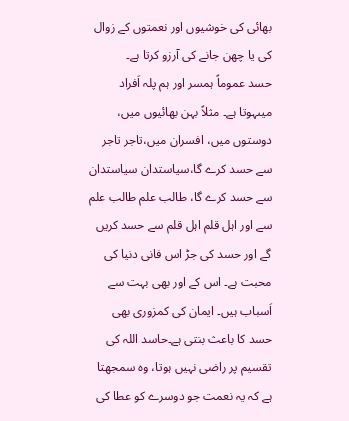بھائی کی خوشیوں اور نعمتوں کے زوال کی یا چھن جانے کی آرزو کرتا ہے۔
حسد عموماً ہمسر اور ہم پلہ اَفراد میںہوتا ہے۔ مثلاً بہن بھائیوں میں، دوستوں میں، افسران میں،تاجر تاجر سے حسد کرے گا،سیاستدان سیاستدان سے حسد کرے گا، طالب علم طالب علم سے اور اہل قلم اہل قلم سے حسد کریں گے اور حسد کی جڑ اس فانی دنیا کی محبت ہے۔ اس کے اور بھی بہت سے اَسباب ہیں۔ ایمان کی کمزوری بھی حسد کا باعث بنتی ہے۔حاسد اللہ کی تقسیم پر راضی نہیں ہوتا، وہ سمجھتا ہے کہ یہ نعمت جو دوسرے کو عطا کی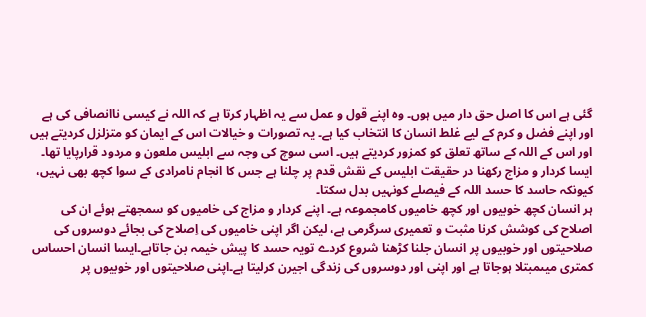گئی ہے اس کا اصل حق دار میں ہوں۔ وہ اپنے قول و عمل سے یہ اظہار کرتا ہے کہ اللہ نے کیسی ناانصافی کی ہے اور اپنے فضل و کرم کے لیے غلط انسان کا انتخاب کیا ہے۔ یہ تصورات و خیالات اس کے ایمان کو متزلزل کردیتے ہیں اور اس کے اللہ کے ساتھ تعلق کو کمزور کردیتے ہیں۔ اسی سوچ کی وجہ سے ابلیس ملعون و مردود قرارپایا تھا۔ ایسا کردار و مزاج رکھنا در حقیقت ابلیس کے نقش قدم پر چلنا ہے جس کا انجام نامرادی کے سوا کچھ بھی نہیں، کیونکہ حاسد کا حسد اللہ کے فیصلے کونہیں بدل سکتا۔
ہر انسان کچھ خوبیوں اور کچھ خامیوں کامجموعہ ہے۔ اپنے کردار و مزاج کی خامیوں کو سمجھتے ہوئے ان کی اصلاح کی کوشش کرنا مثبت و تعمیری سرگرمی ہے، لیکن اگر اپنی خامیوں کی اِصلاح کی بجائے دوسروں کی صلاحیتوں اور خوبیوں پر انسان جلنا کڑھنا شروع کردے تویہ حسد کا پیش خیمہ بن جاتاہے۔ایسا انسان احساس کمتری میںمبتلا ہوجاتا ہے اور اپنی اور دوسروں کی زندگی اجیرن کرلیتا ہے۔اپنی صلاحیتوں اور خوبیوں پر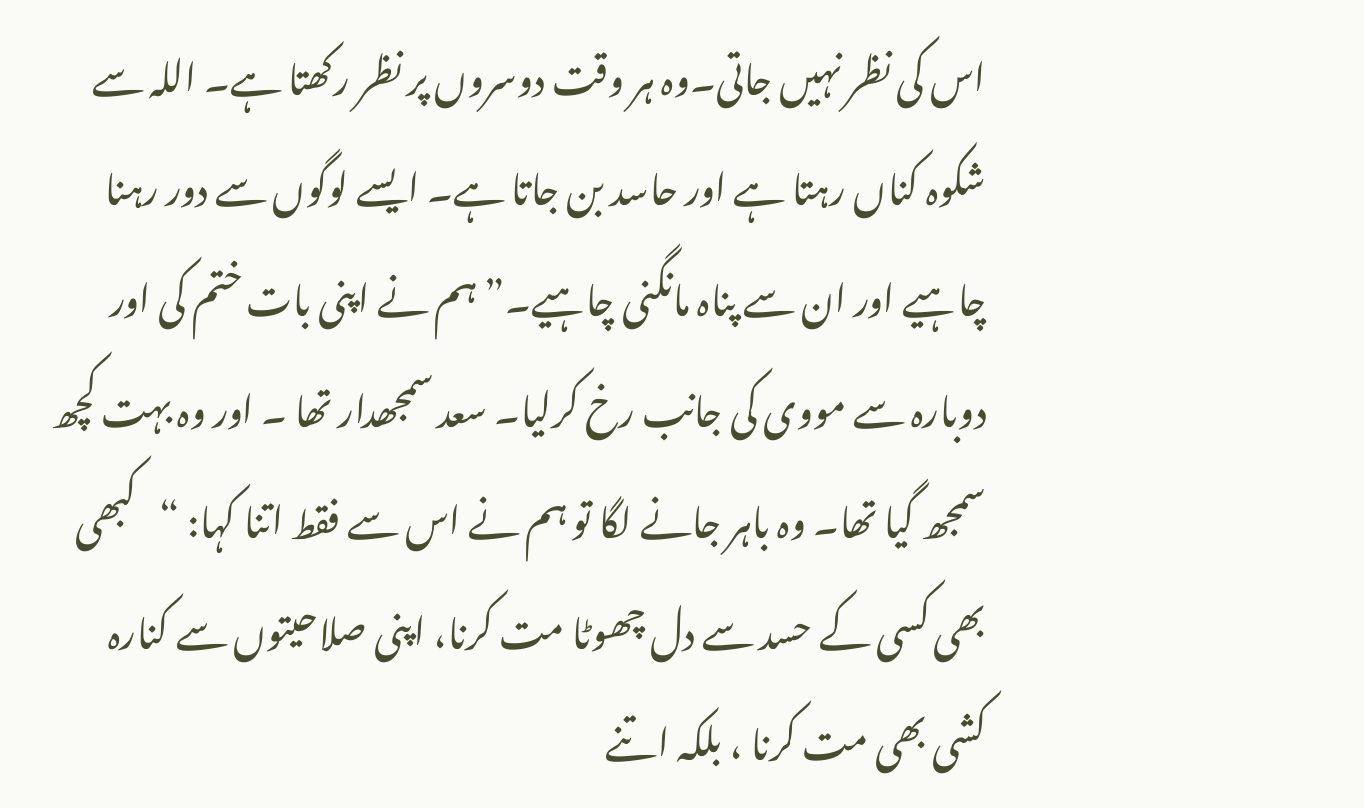اس کی نظر نہیں جاتی۔وہ ہر وقت دوسروں پر نظر رکھتا ہے۔ اللہ سے شکوہ کناں رہتا ہے اور حاسد بن جاتا ہے۔ ایسے لوگوں سے دور رہنا چاہیے اور ان سے پناہ مانگنی چاہیے۔” ہم نے اپنی بات ختم کی اور دوبارہ سے مووی کی جانب رخ کرلیا۔ سعد سمجھدار تھا ۔ اور وہ بہت کچھ سمجھ گیا تھا۔ وہ باہر جانے لگا تو ہم نے اس سے فقط اتنا کہا: “کبھی بھی کسی کے حسد سے دل چھوٹا مت کرنا، اپنی صلاحیتوں سے کنارہ کشی بھی مت کرنا ، بلکہ اتنے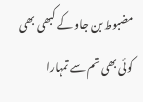مضبوط بن جاو کے کبھی بھی کوئی بھی تم سے تمہارا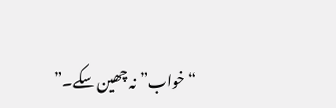“خواب” نہ چھین سکے۔”